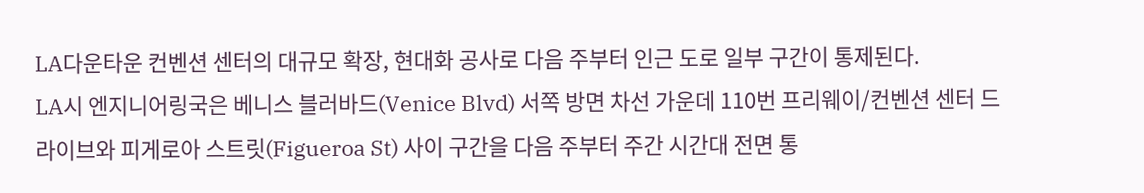LA다운타운 컨벤션 센터의 대규모 확장, 현대화 공사로 다음 주부터 인근 도로 일부 구간이 통제된다.
LA시 엔지니어링국은 베니스 블러바드(Venice Blvd) 서쪽 방면 차선 가운데 110번 프리웨이/컨벤션 센터 드라이브와 피게로아 스트릿(Figueroa St) 사이 구간을 다음 주부터 주간 시간대 전면 통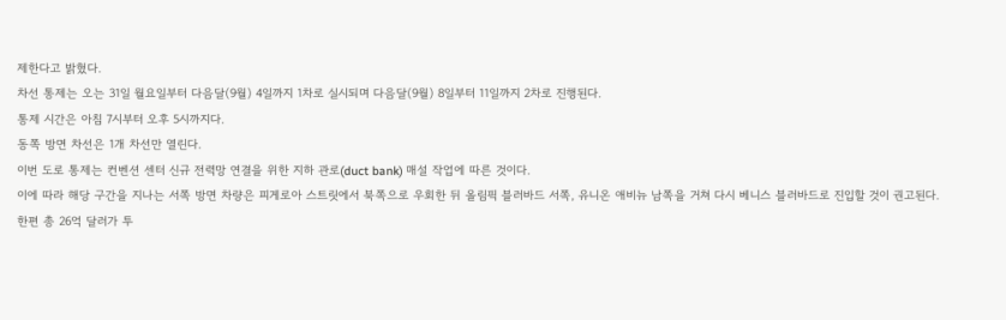제한다고 밝혔다.
차선 통제는 오는 31일 월요일부터 다음달(9월) 4일까지 1차로 실시되며 다음달(9월) 8일부터 11일까지 2차로 진행된다.
통제 시간은 아침 7시부터 오후 5시까지다.
동쪽 방면 차선은 1개 차선만 열린다.
이번 도로 통제는 컨벤션 센터 신규 전력망 연결을 위한 지하 관로(duct bank) 매설 작업에 따른 것이다.
이에 따라 해당 구간을 지나는 서쪽 방면 차량은 피게로아 스트릿에서 북쪽으로 우회한 뒤 올림픽 블러바드 서쪽, 유니온 애비뉴 남쪽을 거쳐 다시 베니스 블러바드로 진입할 것이 권고된다.
한편 총 26억 달러가 투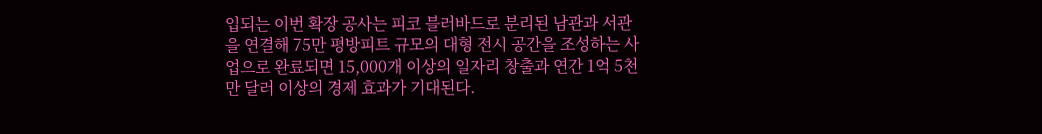입되는 이번 확장 공사는 피코 블러바드로 분리된 남관과 서관을 연결해 75만 평방피트 규모의 대형 전시 공간을 조성하는 사업으로 완료되면 15,000개 이상의 일자리 창출과 연간 1억 5천만 달러 이상의 경제 효과가 기대된다.